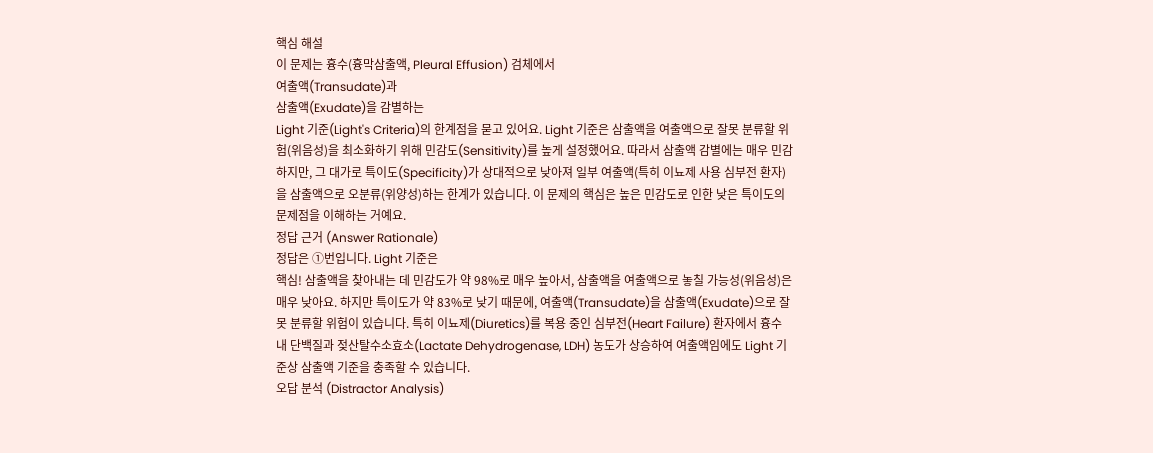핵심 해설
이 문제는 흉수(흉막삼출액, Pleural Effusion) 검체에서
여출액(Transudate)과
삼출액(Exudate)을 감별하는
Light 기준(Light's Criteria)의 한계점을 묻고 있어요. Light 기준은 삼출액을 여출액으로 잘못 분류할 위험(위음성)을 최소화하기 위해 민감도(Sensitivity)를 높게 설정했어요. 따라서 삼출액 감별에는 매우 민감하지만, 그 대가로 특이도(Specificity)가 상대적으로 낮아져 일부 여출액(특히 이뇨제 사용 심부전 환자)을 삼출액으로 오분류(위양성)하는 한계가 있습니다. 이 문제의 핵심은 높은 민감도로 인한 낮은 특이도의 문제점을 이해하는 거예요.
정답 근거 (Answer Rationale)
정답은 ①번입니다. Light 기준은
핵심! 삼출액을 찾아내는 데 민감도가 약 98%로 매우 높아서, 삼출액을 여출액으로 놓칠 가능성(위음성)은 매우 낮아요. 하지만 특이도가 약 83%로 낮기 때문에, 여출액(Transudate)을 삼출액(Exudate)으로 잘못 분류할 위험이 있습니다. 특히 이뇨제(Diuretics)를 복용 중인 심부전(Heart Failure) 환자에서 흉수 내 단백질과 젖산탈수소효소(Lactate Dehydrogenase, LDH) 농도가 상승하여 여출액임에도 Light 기준상 삼출액 기준을 충족할 수 있습니다.
오답 분석 (Distractor Analysis)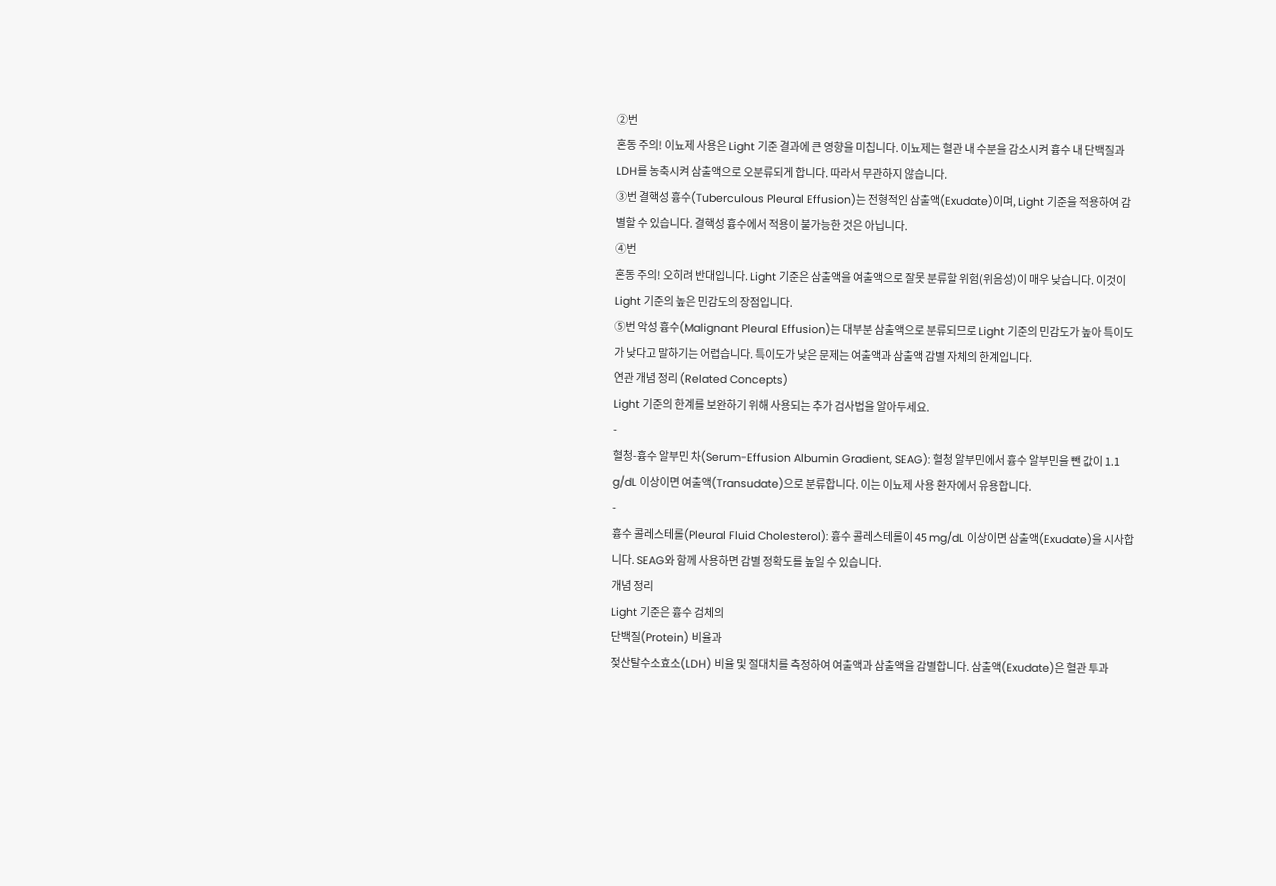②번
혼동 주의! 이뇨제 사용은 Light 기준 결과에 큰 영향을 미칩니다. 이뇨제는 혈관 내 수분을 감소시켜 흉수 내 단백질과 LDH를 농축시켜 삼출액으로 오분류되게 합니다. 따라서 무관하지 않습니다.
③번 결핵성 흉수(Tuberculous Pleural Effusion)는 전형적인 삼출액(Exudate)이며, Light 기준을 적용하여 감별할 수 있습니다. 결핵성 흉수에서 적용이 불가능한 것은 아닙니다.
④번
혼동 주의! 오히려 반대입니다. Light 기준은 삼출액을 여출액으로 잘못 분류할 위험(위음성)이 매우 낮습니다. 이것이 Light 기준의 높은 민감도의 장점입니다.
⑤번 악성 흉수(Malignant Pleural Effusion)는 대부분 삼출액으로 분류되므로 Light 기준의 민감도가 높아 특이도가 낮다고 말하기는 어렵습니다. 특이도가 낮은 문제는 여출액과 삼출액 감별 자체의 한계입니다.
연관 개념 정리 (Related Concepts)
Light 기준의 한계를 보완하기 위해 사용되는 추가 검사법을 알아두세요.
-
혈청-흉수 알부민 차(Serum-Effusion Albumin Gradient, SEAG): 혈청 알부민에서 흉수 알부민을 뺀 값이 1.1 g/dL 이상이면 여출액(Transudate)으로 분류합니다. 이는 이뇨제 사용 환자에서 유용합니다.
-
흉수 콜레스테롤(Pleural Fluid Cholesterol): 흉수 콜레스테롤이 45 mg/dL 이상이면 삼출액(Exudate)을 시사합니다. SEAG와 함께 사용하면 감별 정확도를 높일 수 있습니다.
개념 정리
Light 기준은 흉수 검체의
단백질(Protein) 비율과
젖산탈수소효소(LDH) 비율 및 절대치를 측정하여 여출액과 삼출액을 감별합니다. 삼출액(Exudate)은 혈관 투과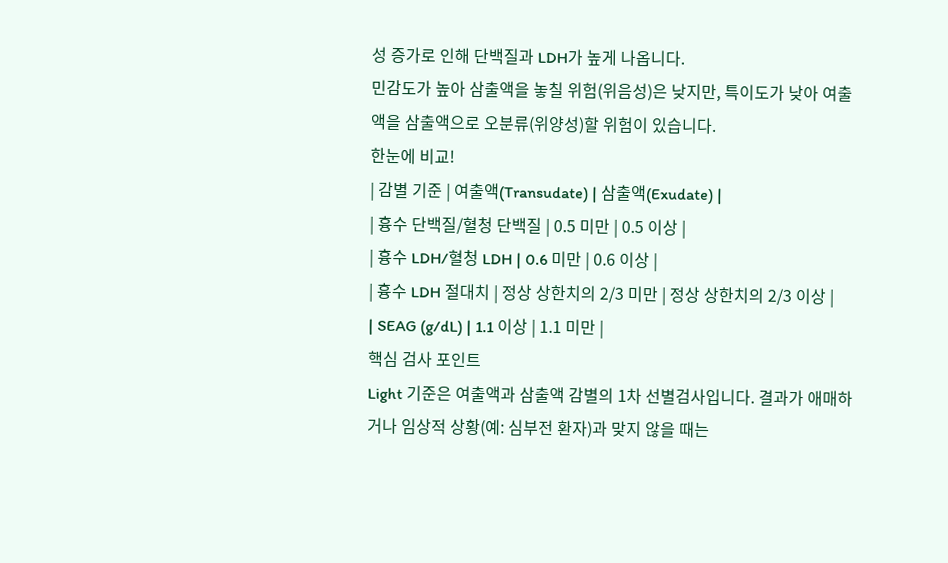성 증가로 인해 단백질과 LDH가 높게 나옵니다.
민감도가 높아 삼출액을 놓칠 위험(위음성)은 낮지만, 특이도가 낮아 여출액을 삼출액으로 오분류(위양성)할 위험이 있습니다.
한눈에 비교!
| 감별 기준 | 여출액(Transudate) | 삼출액(Exudate) |
| 흉수 단백질/혈청 단백질 | 0.5 미만 | 0.5 이상 |
| 흉수 LDH/혈청 LDH | 0.6 미만 | 0.6 이상 |
| 흉수 LDH 절대치 | 정상 상한치의 2/3 미만 | 정상 상한치의 2/3 이상 |
| SEAG (g/dL) | 1.1 이상 | 1.1 미만 |
핵심 검사 포인트
Light 기준은 여출액과 삼출액 감별의 1차 선별검사입니다. 결과가 애매하거나 임상적 상황(예: 심부전 환자)과 맞지 않을 때는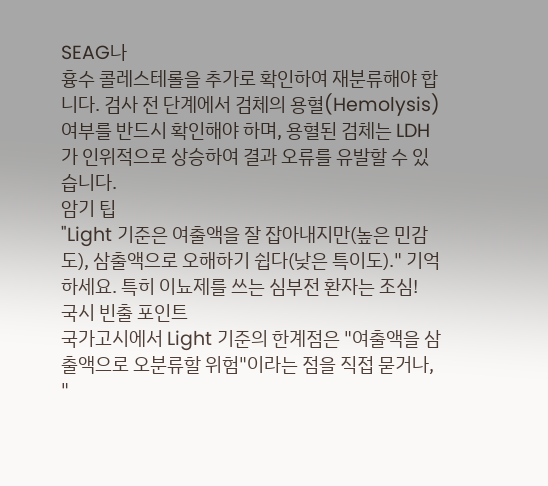SEAG나
흉수 콜레스테롤을 추가로 확인하여 재분류해야 합니다. 검사 전 단계에서 검체의 용혈(Hemolysis) 여부를 반드시 확인해야 하며, 용혈된 검체는 LDH가 인위적으로 상승하여 결과 오류를 유발할 수 있습니다.
암기 팁
"Light 기준은 여출액을 잘 잡아내지만(높은 민감도), 삼출액으로 오해하기 쉽다(낮은 특이도)." 기억하세요. 특히 이뇨제를 쓰는 심부전 환자는 조심!
국시 빈출 포인트
국가고시에서 Light 기준의 한계점은 "여출액을 삼출액으로 오분류할 위험"이라는 점을 직접 묻거나, "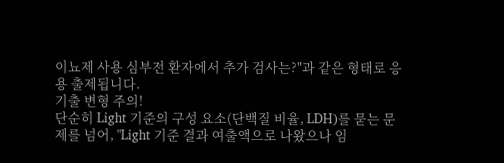이뇨제 사용 심부전 환자에서 추가 검사는?"과 같은 형태로 응용 출제됩니다.
기출 변형 주의!
단순히 Light 기준의 구성 요소(단백질 비율, LDH)를 묻는 문제를 넘어, "Light 기준 결과 여출액으로 나왔으나 임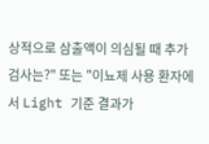상적으로 삼출액이 의심될 때 추가 검사는?" 또는 "이뇨제 사용 환자에서 Light 기준 결과가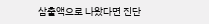삼출액으로 나왔다면 진단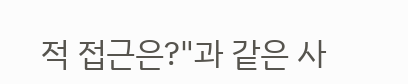적 접근은?"과 같은 사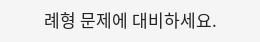례형 문제에 대비하세요.